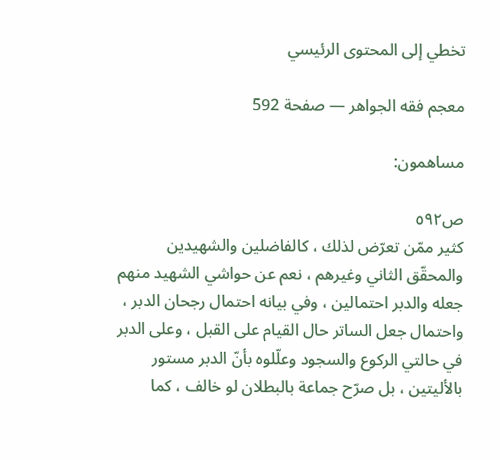تخطي إلى المحتوى الرئيسي

معجم فقه الجواهر — صفحة 592

مساهمون:

ص٥٩٢
كثير ممّن تعرّض لذلك ، كالفاضلين والشهيدين والمحقّق الثاني وغيرهم ، نعم عن حواشي الشهيد منهم جعله والدبر احتمالين ، وفي بيانه احتمال رجحان الدبر ، واحتمال جعل الساتر حال القيام على القبل ، وعلى الدبر في حالتي الركوع والسجود وعلّلوه بأنّ الدبر مستور بالأليتين ، بل صرّح جماعة بالبطلان لو خالف ، كما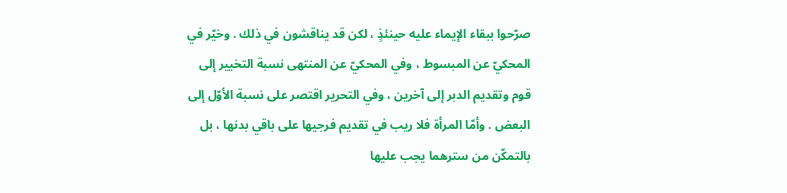صرّحوا ببقاء الإيماء عليه حينئذٍ ، لكن قد يناقشون في ذلك . وخيّر في المحكيّ عن المبسوط ، وفي المحكيّ عن المنتهى نسبة التخيير إلى قوم وتقديم الدبر إلى آخرين ، وفي التحرير اقتصر على نسبة الأوّل إلى البعض . وأمّا المرأة فلا ريب في تقديم فرجيها على باقي بدنها ، بل بالتمكّن من سترهما يجب عليها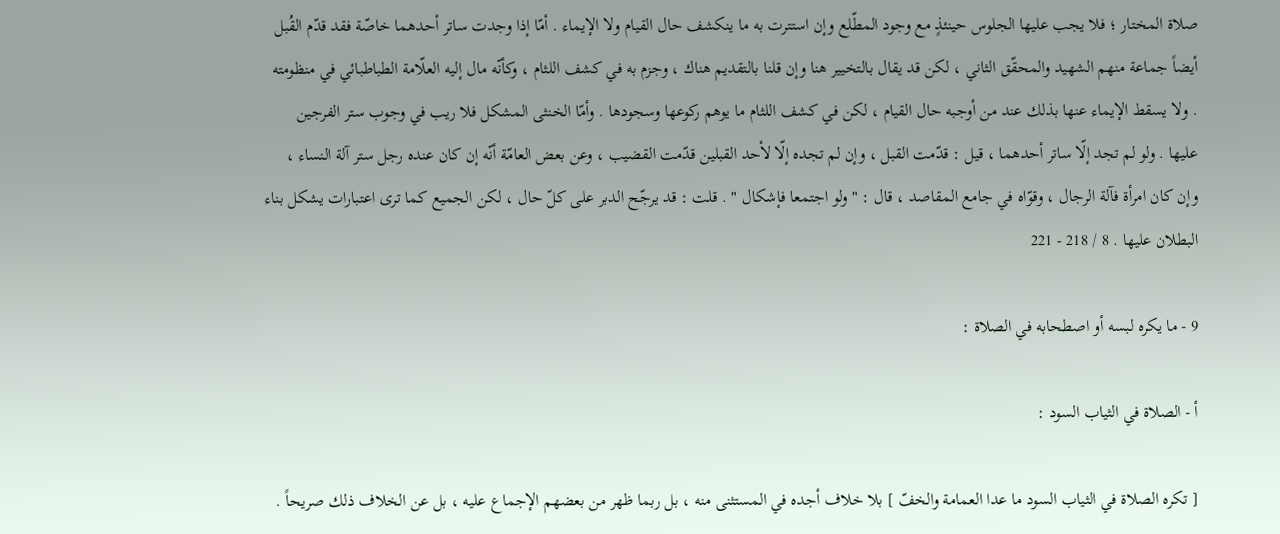صلاة المختار ؛ فلا يجب عليها الجلوس حينئذٍ مع وجود المطّلع وإن استترت به ما ينكشف حال القيام ولا الإيماء . أمّا إذا وجدت ساتر أحدهما خاصّة فقد قدّم القُبل أيضاً جماعة منهم الشهيد والمحقّق الثاني ، لكن قد يقال بالتخيير هنا وإن قلنا بالتقديم هناك ، وجزم به في كشف اللثام ، وكأنّه مال إليه العلّامة الطباطبائي في منظومته . ولا يسقط الإيماء عنها بذلك عند من أوجبه حال القيام ، لكن في كشف اللثام ما يوهم ركوعها وسجودها . وأمّا الخنثى المشكل فلا ريب في وجوب ستر الفرجين عليها . ولو لم تجد إلّا ساتر أحدهما ، قيل : قدّمت القبل ، وإن لم تجده إلّا لأحد القبلين قدّمت القضيب ، وعن بعض العامّة أنّه إن كان عنده رجل ستر آلة النساء ، وإن كان امرأة فآلة الرجال ، وقوّاه في جامع المقاصد ، قال : " ولو اجتمعا فإشكال " . قلت : قد يرجّح الدبر على كلّ حال ، لكن الجميع كما ترى اعتبارات يشكل بناء البطلان عليها . 8 / 218 - 221

9 - ما يكره لبسه أو اصطحابه في الصلاة :

أ - الصلاة في الثياب السود :

[ تكره الصلاة في الثياب السود ما عدا العمامة والخفّ ] بلا خلاف أجده في المستثنى منه ، بل ربما ظهر من بعضهم الإجماع عليه ، بل عن الخلاف ذلك صريحاً .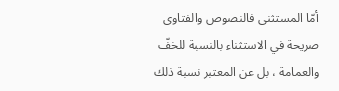أمّا المستثنى فالنصوص والفتاوى صريحة في الاستثناء بالنسبة للخفّ والعمامة ، بل عن المعتبر نسبة ذلك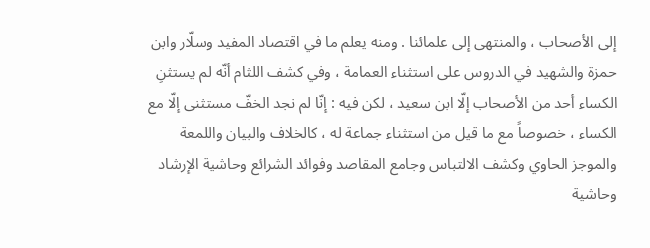إلى الأصحاب ، والمنتهى إلى علمائنا . ومنه يعلم ما في اقتصاد المفيد وسلّار وابن حمزة والشهيد في الدروس على استثناء العمامة ، وفي كشف اللثام أنّه لم يستثنِ الكساء أحد من الأصحاب إلّا ابن سعيد ، لكن فيه : إنّا لم نجد الخفّ مستثنى إلّا مع الكساء ، خصوصاً مع ما قيل من استثناء جماعة له ، كالخلاف والبيان واللمعة والموجز الحاوي وكشف الالتباس وجامع المقاصد وفوائد الشرائع وحاشية الإرشاد وحاشية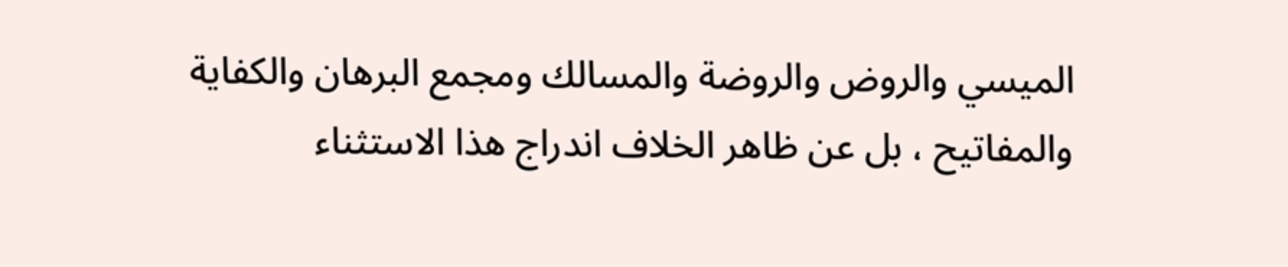الميسي والروض والروضة والمسالك ومجمع البرهان والكفاية والمفاتيح ، بل عن ظاهر الخلاف اندراج هذا الاستثناء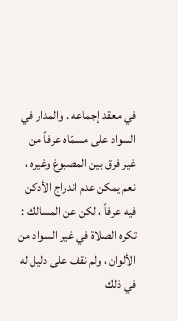في معقد إجماعه . والمدار في السواد على مسمّاه عرفاً من غير فرق بين المصبوغ وغيره ، نعم يمكن عدم اندراج الأدكن فيه عرفاً ، لكن عن المسالك : تكره الصلاة في غير السواد من الألوان ، ولم نقف على دليل له في ذلك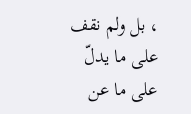، بل ولم نقف على ما يدلّ على ما عن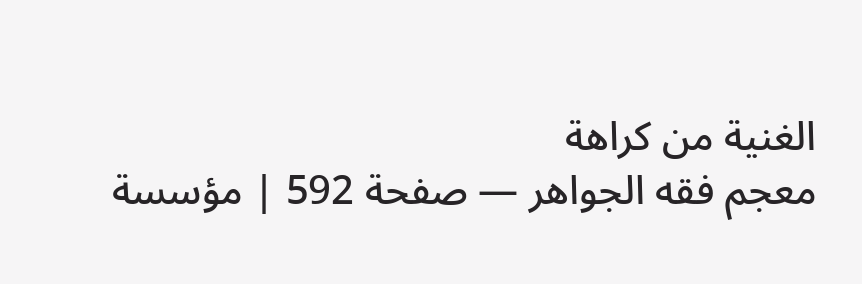الغنية من كراهة
معجم فقه الجواهر — صفحة 592 | مؤسسة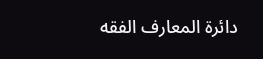دائرة المعارف الفقه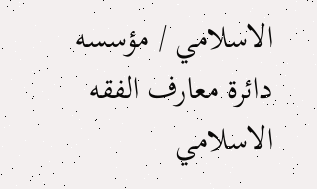الاسلامي / مؤسسه دائرة معارف الفقه الاسلامي